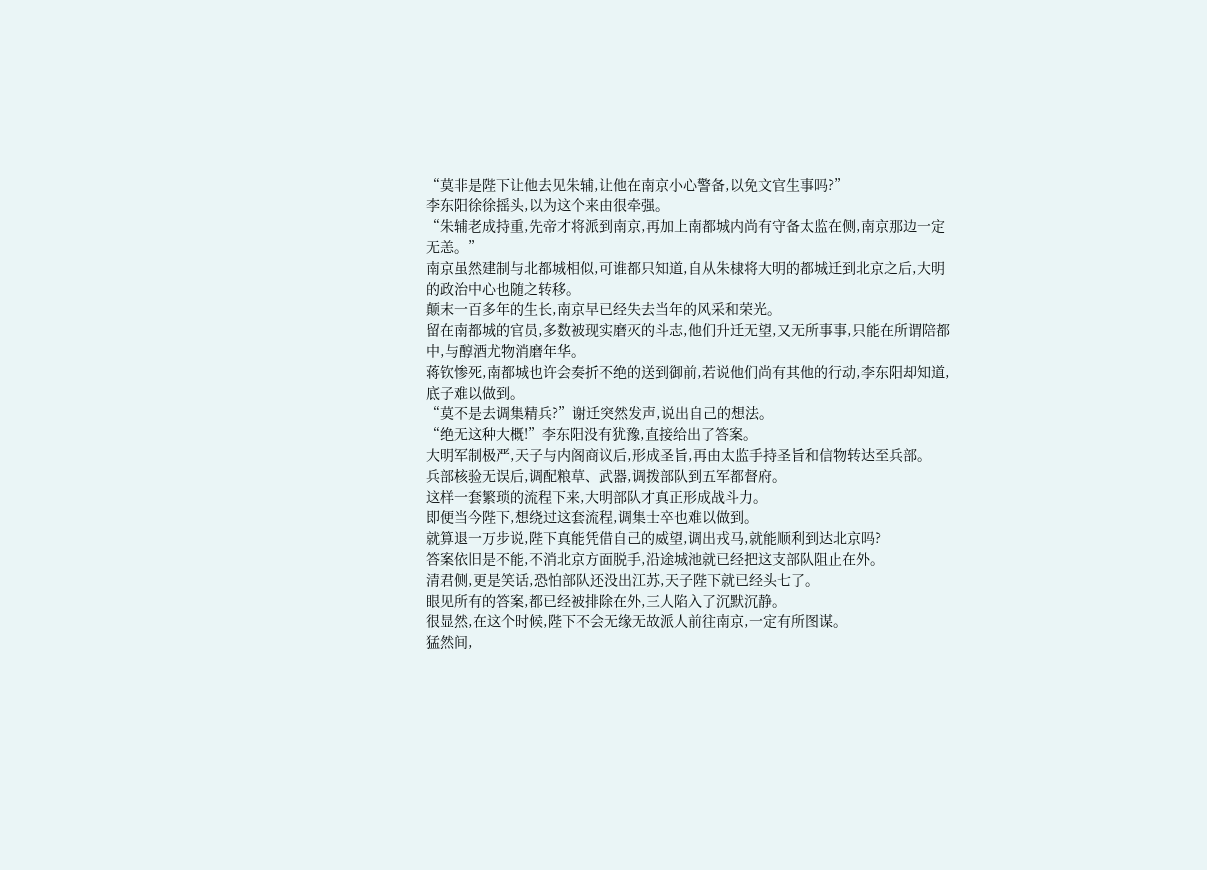“莫非是陛下让他去见朱辅,让他在南京小心警备,以免文官生事吗?”
李东阳徐徐摇头,以为这个来由很牵强。
“朱辅老成持重,先帝才将派到南京,再加上南都城内尚有守备太监在侧,南京那边一定无恙。”
南京虽然建制与北都城相似,可谁都只知道,自从朱棣将大明的都城迁到北京之后,大明的政治中心也随之转移。
颠末一百多年的生长,南京早已经失去当年的风采和荣光。
留在南都城的官员,多数被现实磨灭的斗志,他们升迁无望,又无所事事,只能在所谓陪都中,与醇酒尤物消磨年华。
蒋钦惨死,南都城也许会奏折不绝的送到御前,若说他们尚有其他的行动,李东阳却知道,底子难以做到。
“莫不是去调集精兵?”谢迁突然发声,说出自己的想法。
“绝无这种大概!”李东阳没有犹豫,直接给出了答案。
大明军制极严,天子与内阁商议后,形成圣旨,再由太监手持圣旨和信物转达至兵部。
兵部核验无误后,调配粮草、武器,调拨部队到五军都督府。
这样一套繁琐的流程下来,大明部队才真正形成战斗力。
即便当今陛下,想绕过这套流程,调集士卒也难以做到。
就算退一万步说,陛下真能凭借自己的威望,调出戎马,就能顺利到达北京吗?
答案依旧是不能,不消北京方面脱手,沿途城池就已经把这支部队阻止在外。
清君侧,更是笑话,恐怕部队还没出江苏,天子陛下就已经头七了。
眼见所有的答案,都已经被排除在外,三人陷入了沉默沉静。
很显然,在这个时候,陛下不会无缘无故派人前往南京,一定有所图谋。
猛然间,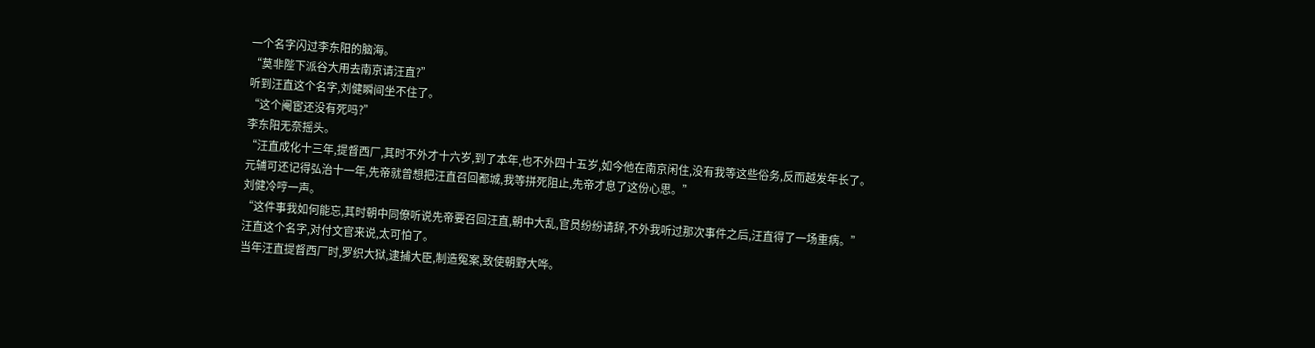一个名字闪过李东阳的脑海。
“莫非陛下派谷大用去南京请汪直?”
听到汪直这个名字,刘健瞬间坐不住了。
“这个阉宦还没有死吗?”
李东阳无奈摇头。
“汪直成化十三年,提督西厂,其时不外才十六岁,到了本年,也不外四十五岁,如今他在南京闲住,没有我等这些俗务,反而越发年长了。
元辅可还记得弘治十一年,先帝就曾想把汪直召回都城,我等拼死阻止,先帝才息了这份心思。”
刘健冷哼一声。
“这件事我如何能忘,其时朝中同僚听说先帝要召回汪直,朝中大乱,官员纷纷请辞,不外我听过那次事件之后,汪直得了一场重病。”
汪直这个名字,对付文官来说,太可怕了。
当年汪直提督西厂时,罗织大狱,逮捕大臣,制造冤案,致使朝野大哗。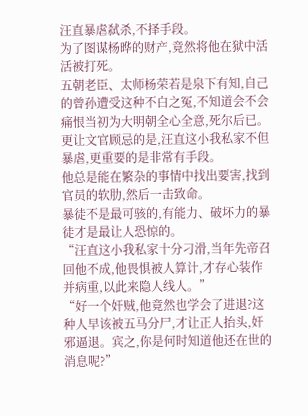汪直暴虐弑杀,不择手段。
为了图谋杨晔的财产,竟然将他在狱中活活被打死。
五朝老臣、太师杨荣若是泉下有知,自己的曾孙遭受这种不白之冤,不知道会不会痛恨当初为大明朝全心全意,死尔后已。
更让文官顾忌的是,汪直这小我私家不但暴虐,更重要的是非常有手段。
他总是能在繁杂的事情中找出要害,找到官员的软肋,然后一击致命。
暴徒不是最可骇的,有能力、破坏力的暴徒才是最让人恐惊的。
“汪直这小我私家十分刁滑,当年先帝召回他不成,他畏惧被人算计,才存心装作并病重,以此来隐人线人。”
“好一个奸贼,他竟然也学会了进退?这种人早该被五马分尸,才让正人抬头,奸邪逼退。宾之,你是何时知道他还在世的消息呢?”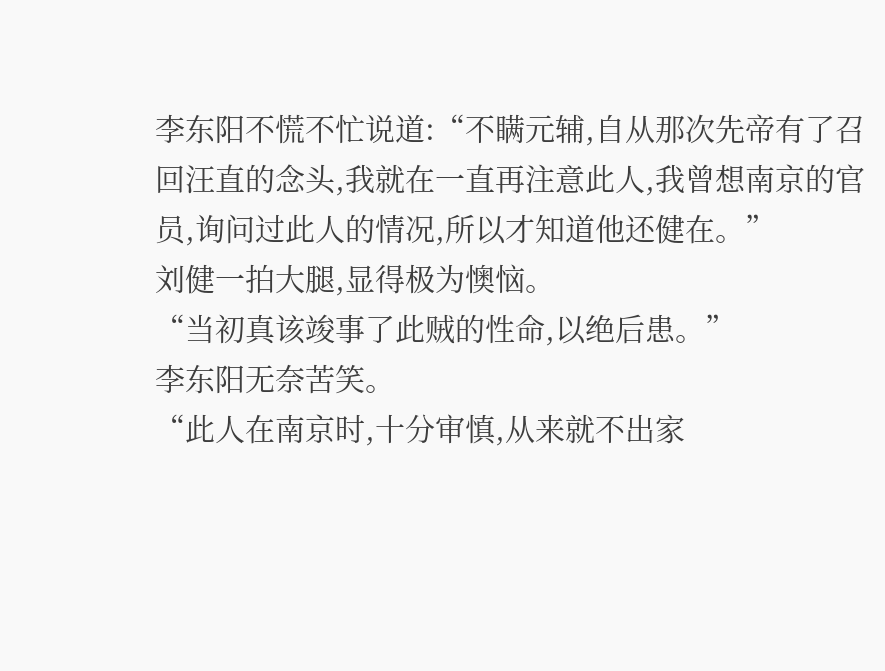李东阳不慌不忙说道:“不瞒元辅,自从那次先帝有了召回汪直的念头,我就在一直再注意此人,我曾想南京的官员,询问过此人的情况,所以才知道他还健在。”
刘健一拍大腿,显得极为懊恼。
“当初真该竣事了此贼的性命,以绝后患。”
李东阳无奈苦笑。
“此人在南京时,十分审慎,从来就不出家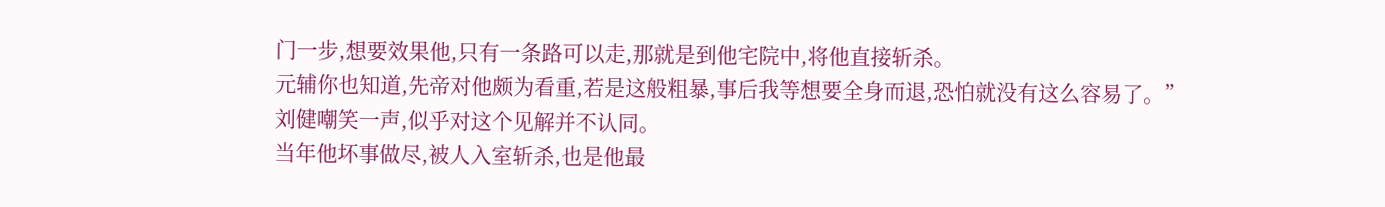门一步,想要效果他,只有一条路可以走,那就是到他宅院中,将他直接斩杀。
元辅你也知道,先帝对他颇为看重,若是这般粗暴,事后我等想要全身而退,恐怕就没有这么容易了。”
刘健嘲笑一声,似乎对这个见解并不认同。
当年他坏事做尽,被人入室斩杀,也是他最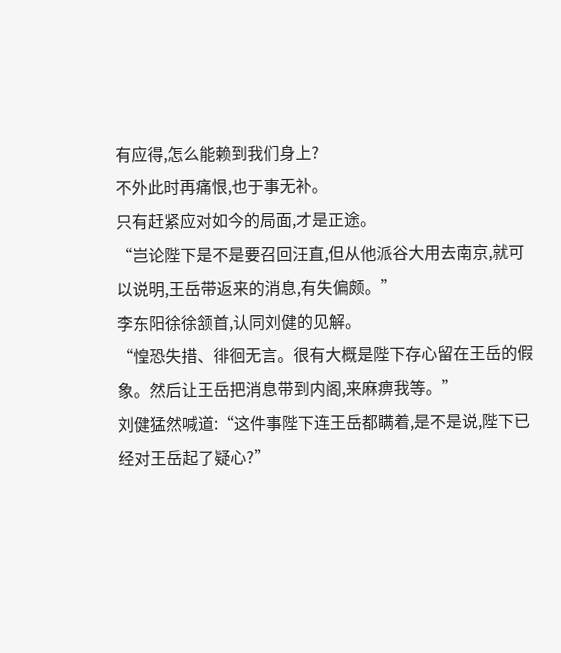有应得,怎么能赖到我们身上?
不外此时再痛恨,也于事无补。
只有赶紧应对如今的局面,才是正途。
“岂论陛下是不是要召回汪直,但从他派谷大用去南京,就可以说明,王岳带返来的消息,有失偏颇。”
李东阳徐徐颔首,认同刘健的见解。
“惶恐失措、徘徊无言。很有大概是陛下存心留在王岳的假象。然后让王岳把消息带到内阁,来麻痹我等。”
刘健猛然喊道:“这件事陛下连王岳都瞒着,是不是说,陛下已经对王岳起了疑心?”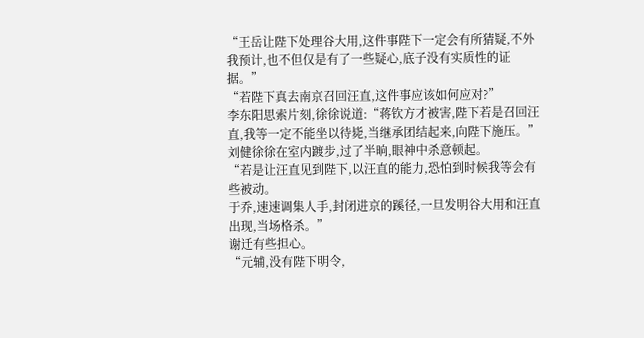“王岳让陛下处理谷大用,这件事陛下一定会有所猜疑,不外我预计,也不但仅是有了一些疑心,底子没有实质性的证据。”
“若陛下真去南京召回汪直,这件事应该如何应对?”
李东阳思索片刻,徐徐说道:“蒋钦方才被害,陛下若是召回汪直,我等一定不能坐以待毙,当继承团结起来,向陛下施压。”
刘健徐徐在室内踱步,过了半晌,眼神中杀意顿起。
“若是让汪直见到陛下,以汪直的能力,恐怕到时候我等会有些被动。
于乔,速速调集人手,封闭进京的蹊径,一旦发明谷大用和汪直出现,当场格杀。”
谢迁有些担心。
“元辅,没有陛下明令,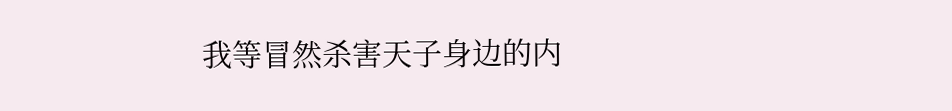我等冒然杀害天子身边的内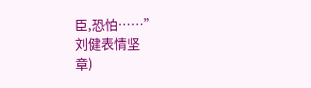臣,恐怕……”
刘健表情坚
章)